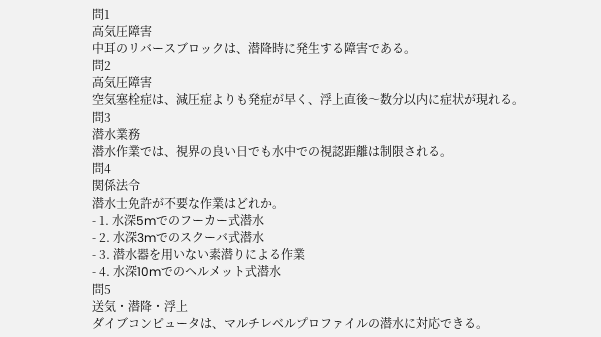問1
高気圧障害
中耳のリバースブロックは、潜降時に発生する障害である。
問2
高気圧障害
空気塞栓症は、減圧症よりも発症が早く、浮上直後〜数分以内に症状が現れる。
問3
潜水業務
潜水作業では、視界の良い日でも水中での視認距離は制限される。
問4
関係法令
潜水士免許が不要な作業はどれか。
- 1. 水深5mでのフーカー式潜水
- 2. 水深3mでのスクーバ式潜水
- 3. 潜水器を用いない素潜りによる作業
- 4. 水深10mでのヘルメット式潜水
問5
送気・潜降・浮上
ダイブコンピュータは、マルチレベルプロファイルの潜水に対応できる。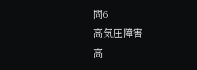問6
高気圧障害
高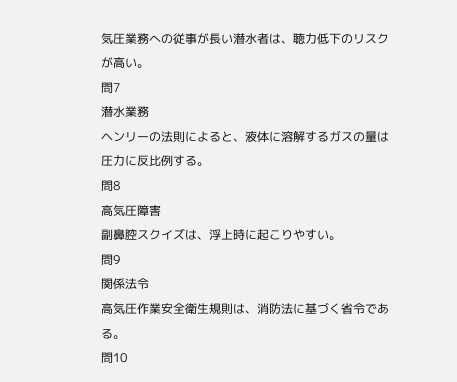気圧業務への従事が長い潜水者は、聴力低下のリスクが高い。
問7
潜水業務
ヘンリーの法則によると、液体に溶解するガスの量は圧力に反比例する。
問8
高気圧障害
副鼻腔スクイズは、浮上時に起こりやすい。
問9
関係法令
高気圧作業安全衛生規則は、消防法に基づく省令である。
問10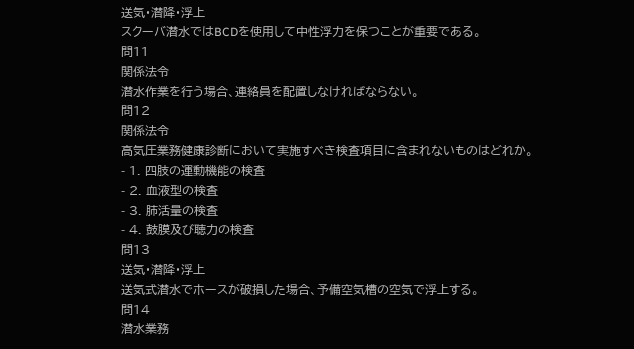送気・潜降・浮上
スクーバ潜水ではBCDを使用して中性浮力を保つことが重要である。
問11
関係法令
潜水作業を行う場合、連絡員を配置しなければならない。
問12
関係法令
高気圧業務健康診断において実施すべき検査項目に含まれないものはどれか。
- 1. 四肢の運動機能の検査
- 2. 血液型の検査
- 3. 肺活量の検査
- 4. 鼓膜及び聴力の検査
問13
送気・潜降・浮上
送気式潜水でホースが破損した場合、予備空気槽の空気で浮上する。
問14
潜水業務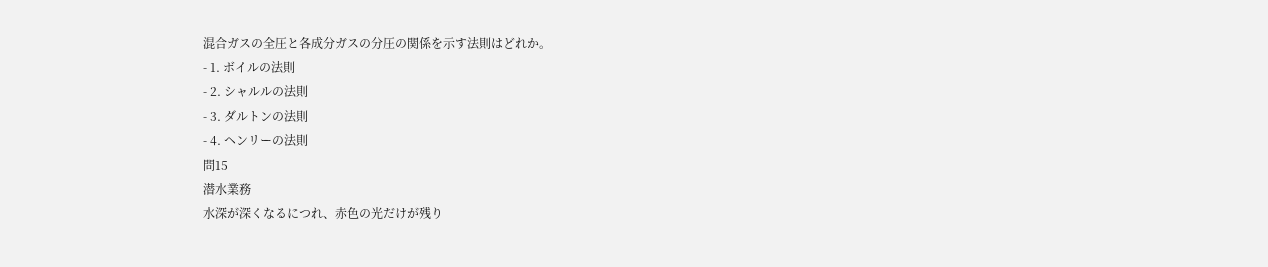混合ガスの全圧と各成分ガスの分圧の関係を示す法則はどれか。
- 1. ボイルの法則
- 2. シャルルの法則
- 3. ダルトンの法則
- 4. ヘンリーの法則
問15
潜水業務
水深が深くなるにつれ、赤色の光だけが残り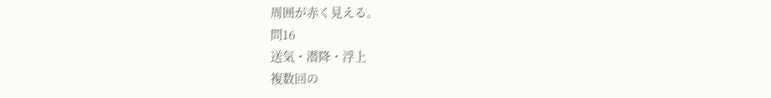周囲が赤く見える。
問16
送気・潜降・浮上
複数回の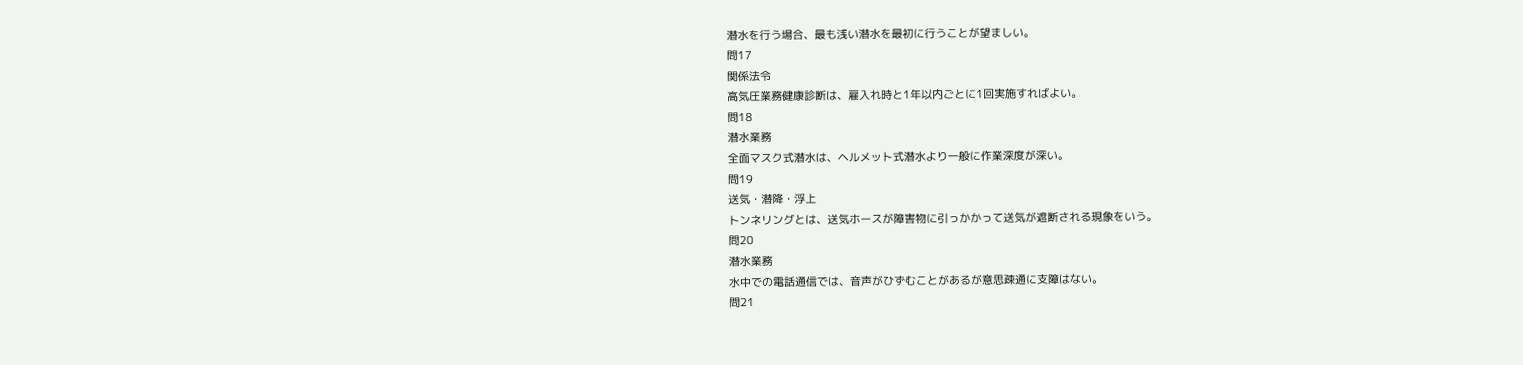潜水を行う場合、最も浅い潜水を最初に行うことが望ましい。
問17
関係法令
高気圧業務健康診断は、雇入れ時と1年以内ごとに1回実施すればよい。
問18
潜水業務
全面マスク式潜水は、ヘルメット式潜水より一般に作業深度が深い。
問19
送気・潜降・浮上
トンネリングとは、送気ホースが障害物に引っかかって送気が遮断される現象をいう。
問20
潜水業務
水中での電話通信では、音声がひずむことがあるが意思疎通に支障はない。
問21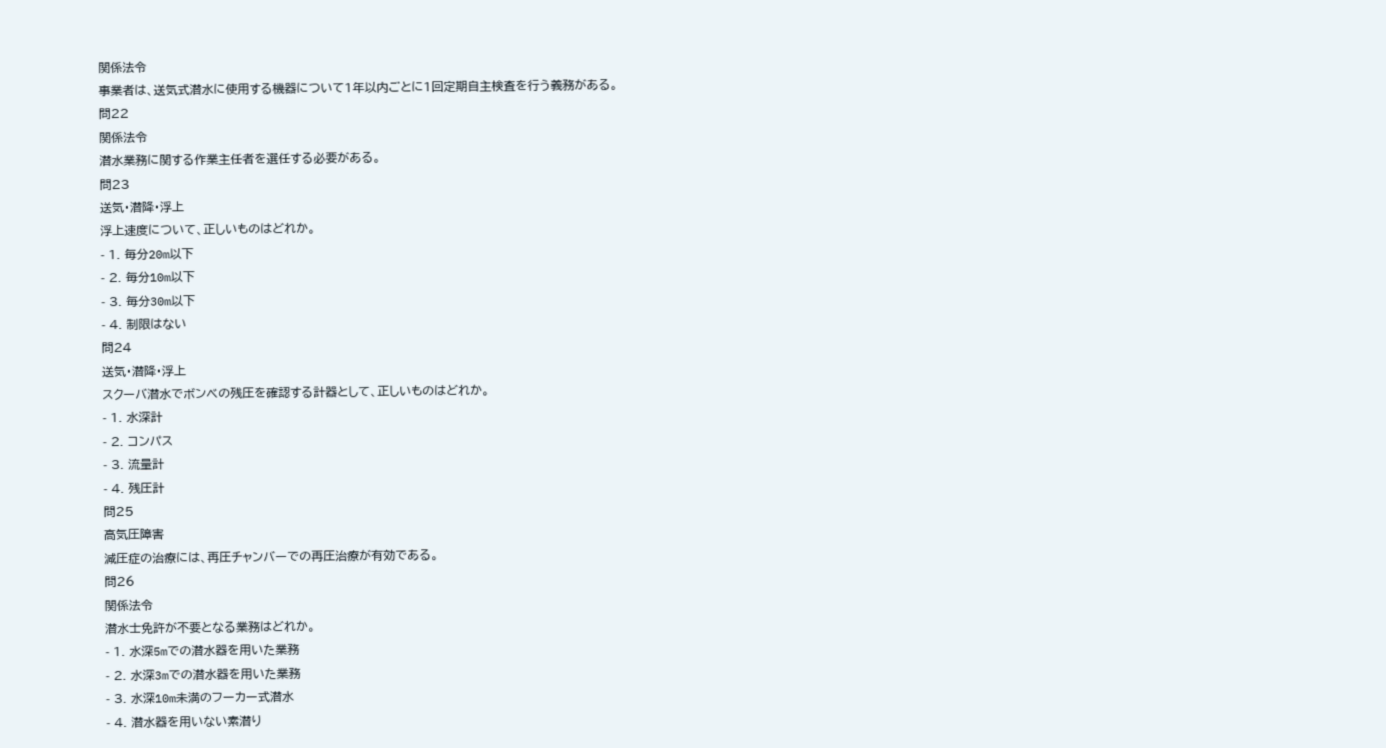関係法令
事業者は、送気式潜水に使用する機器について1年以内ごとに1回定期自主検査を行う義務がある。
問22
関係法令
潜水業務に関する作業主任者を選任する必要がある。
問23
送気・潜降・浮上
浮上速度について、正しいものはどれか。
- 1. 毎分20m以下
- 2. 毎分10m以下
- 3. 毎分30m以下
- 4. 制限はない
問24
送気・潜降・浮上
スクーバ潜水でボンベの残圧を確認する計器として、正しいものはどれか。
- 1. 水深計
- 2. コンパス
- 3. 流量計
- 4. 残圧計
問25
高気圧障害
減圧症の治療には、再圧チャンバーでの再圧治療が有効である。
問26
関係法令
潜水士免許が不要となる業務はどれか。
- 1. 水深5mでの潜水器を用いた業務
- 2. 水深3mでの潜水器を用いた業務
- 3. 水深10m未満のフーカー式潜水
- 4. 潜水器を用いない素潜り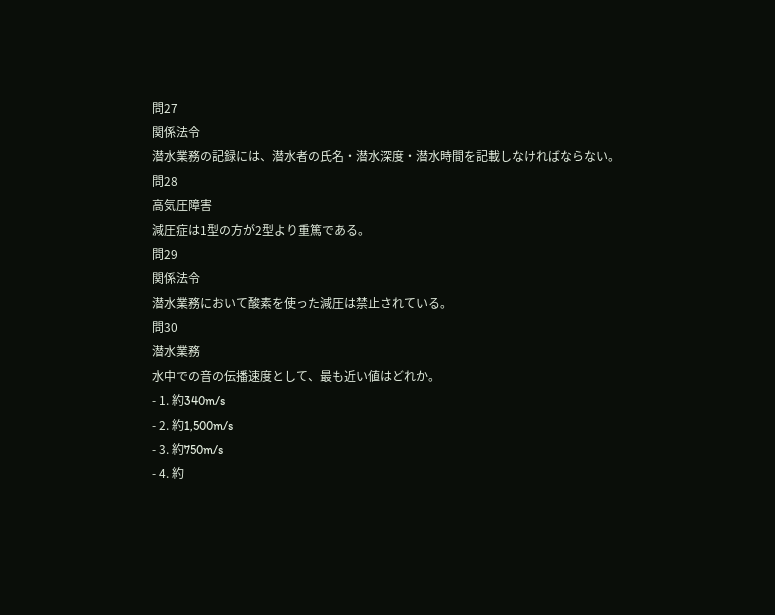問27
関係法令
潜水業務の記録には、潜水者の氏名・潜水深度・潜水時間を記載しなければならない。
問28
高気圧障害
減圧症は1型の方が2型より重篤である。
問29
関係法令
潜水業務において酸素を使った減圧は禁止されている。
問30
潜水業務
水中での音の伝播速度として、最も近い値はどれか。
- 1. 約340m/s
- 2. 約1,500m/s
- 3. 約750m/s
- 4. 約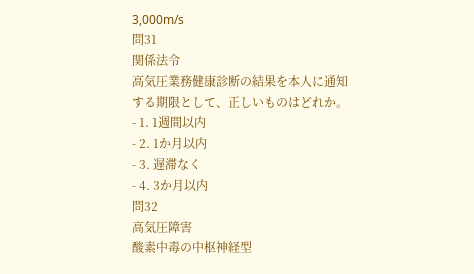3,000m/s
問31
関係法令
高気圧業務健康診断の結果を本人に通知する期限として、正しいものはどれか。
- 1. 1週間以内
- 2. 1か月以内
- 3. 遅滞なく
- 4. 3か月以内
問32
高気圧障害
酸素中毒の中枢神経型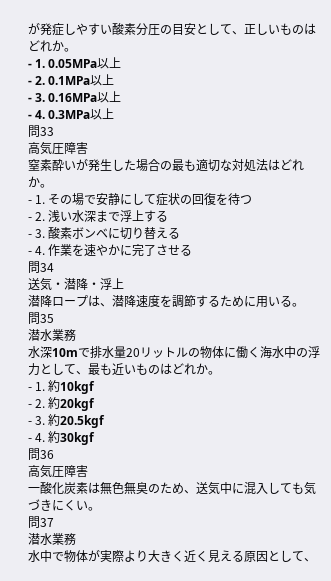が発症しやすい酸素分圧の目安として、正しいものはどれか。
- 1. 0.05MPa以上
- 2. 0.1MPa以上
- 3. 0.16MPa以上
- 4. 0.3MPa以上
問33
高気圧障害
窒素酔いが発生した場合の最も適切な対処法はどれか。
- 1. その場で安静にして症状の回復を待つ
- 2. 浅い水深まで浮上する
- 3. 酸素ボンベに切り替える
- 4. 作業を速やかに完了させる
問34
送気・潜降・浮上
潜降ロープは、潜降速度を調節するために用いる。
問35
潜水業務
水深10mで排水量20リットルの物体に働く海水中の浮力として、最も近いものはどれか。
- 1. 約10kgf
- 2. 約20kgf
- 3. 約20.5kgf
- 4. 約30kgf
問36
高気圧障害
一酸化炭素は無色無臭のため、送気中に混入しても気づきにくい。
問37
潜水業務
水中で物体が実際より大きく近く見える原因として、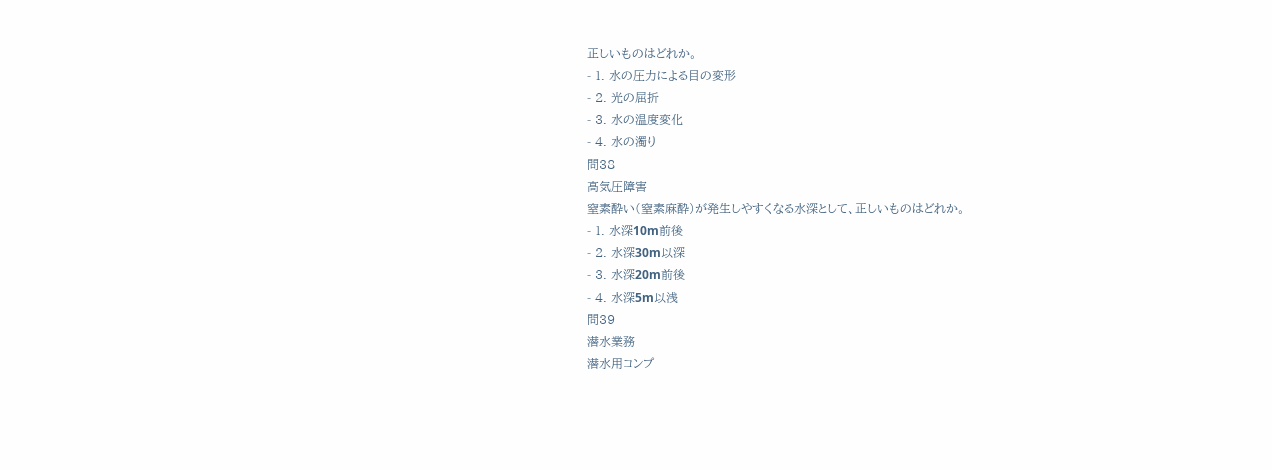正しいものはどれか。
- 1. 水の圧力による目の変形
- 2. 光の屈折
- 3. 水の温度変化
- 4. 水の濁り
問38
高気圧障害
窒素酔い(窒素麻酔)が発生しやすくなる水深として、正しいものはどれか。
- 1. 水深10m前後
- 2. 水深30m以深
- 3. 水深20m前後
- 4. 水深5m以浅
問39
潜水業務
潜水用コンプ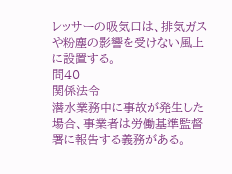レッサーの吸気口は、排気ガスや粉塵の影響を受けない風上に設置する。
問40
関係法令
潜水業務中に事故が発生した場合、事業者は労働基準監督署に報告する義務がある。